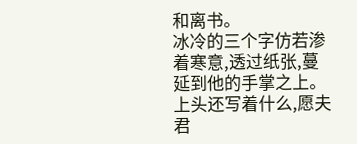和离书。
冰冷的三个字仿若渗着寒意,透过纸张,蔓延到他的手掌之上。
上头还写着什么,愿夫君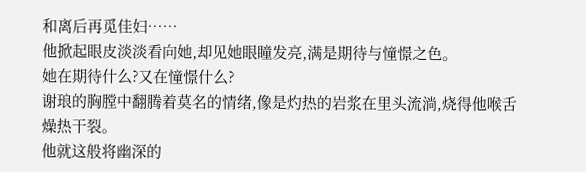和离后再觅佳妇……
他掀起眼皮淡淡看向她,却见她眼瞳发亮,满是期待与憧憬之色。
她在期待什么?又在憧憬什么?
谢琅的胸膛中翻腾着莫名的情绪,像是灼热的岩浆在里头流淌,烧得他喉舌燥热干裂。
他就这般将幽深的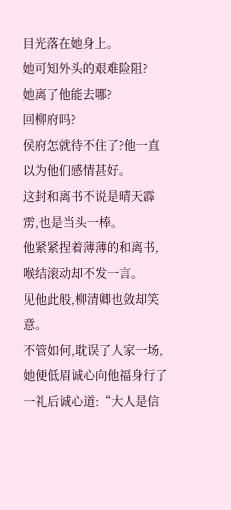目光落在她身上。
她可知外头的艰难险阻?
她离了他能去哪?
回柳府吗?
侯府怎就待不住了?他一直以为他们感情甚好。
这封和离书不说是晴天霹雳,也是当头一棒。
他紧紧捏着薄薄的和离书,喉结滚动却不发一言。
见他此般,柳清卿也敛却笑意。
不管如何,耽误了人家一场,她便低眉诚心向他福身行了一礼后诚心道:“大人是信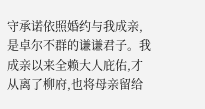守承诺依照婚约与我成亲,是卓尔不群的谦谦君子。我成亲以来全赖大人庇佑,才从离了柳府,也将母亲留给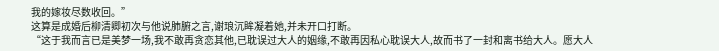我的嫁妆尽数收回。”
这算是成婚后柳清卿初次与他说肺腑之言,谢琅沉眸凝着她,并未开口打断。
“这于我而言已是美梦一场,我不敢再贪恋其他,已耽误过大人的姻缘,不敢再因私心耽误大人,故而书了一封和离书给大人。愿大人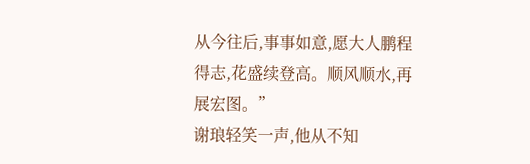从今往后,事事如意,愿大人鹏程得志,花盛续登高。顺风顺水,再展宏图。”
谢琅轻笑一声,他从不知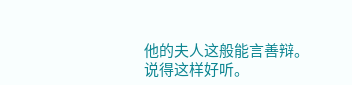他的夫人这般能言善辩。
说得这样好听。